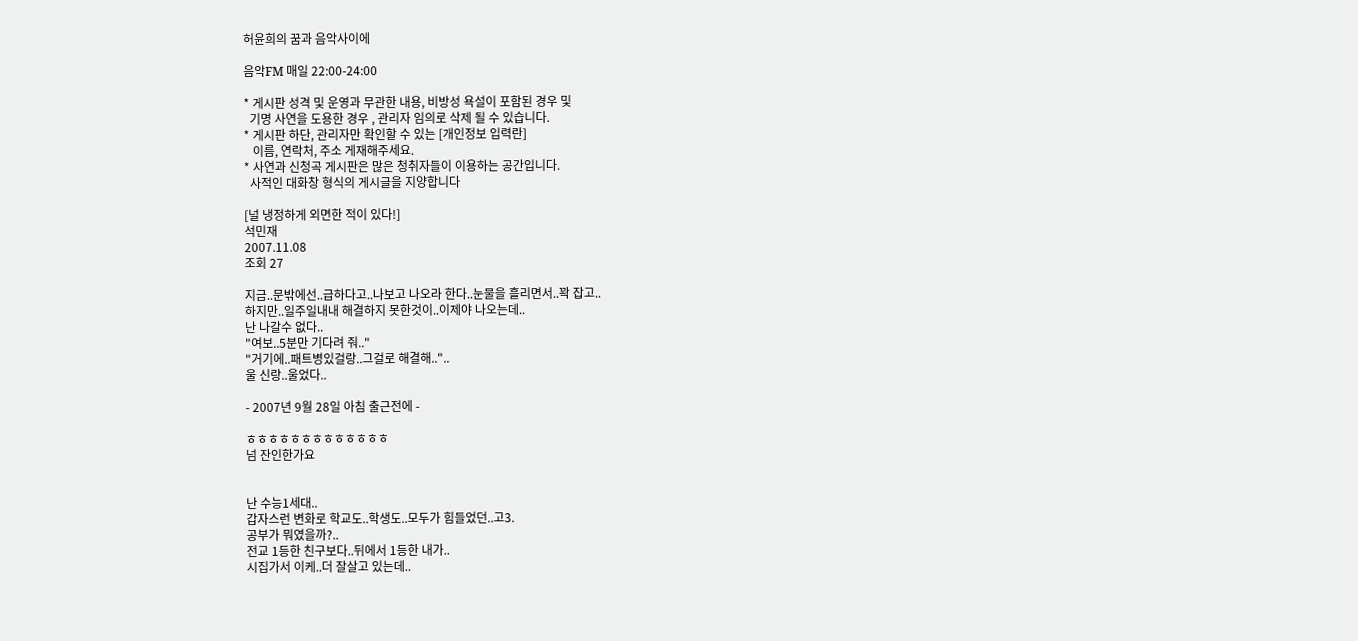허윤희의 꿈과 음악사이에

음악FM 매일 22:00-24:00

* 게시판 성격 및 운영과 무관한 내용, 비방성 욕설이 포함된 경우 및
  기명 사연을 도용한 경우 , 관리자 임의로 삭제 될 수 있습니다.
* 게시판 하단, 관리자만 확인할 수 있는 [개인정보 입력란]
   이름, 연락처, 주소 게재해주세요.
* 사연과 신청곡 게시판은 많은 청취자들이 이용하는 공간입니다.
  사적인 대화창 형식의 게시글을 지양합니다

[널 냉정하게 외면한 적이 있다!]
석민재
2007.11.08
조회 27

지금..문밖에선..급하다고..나보고 나오라 한다..눈물을 흘리면서..꽉 잡고..
하지만..일주일내내 해결하지 못한것이..이제야 나오는데..
난 나갈수 없다..
"여보..5분만 기다려 줘.."
"거기에..패트병있걸랑..그걸로 해결해.."..
울 신랑..울었다..

- 2007년 9월 28일 아침 출근전에 -

ㅎㅎㅎㅎㅎㅎㅎㅎㅎㅎㅎㅎㅎ
넘 잔인한가요


난 수능1세대..
갑자스런 변화로 학교도..학생도..모두가 힘들었던..고3.
공부가 뭐였을까?..
전교 1등한 친구보다..뒤에서 1등한 내가..
시집가서 이케..더 잘살고 있는데..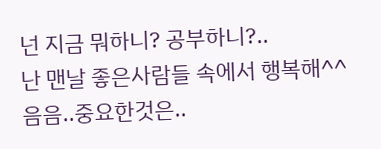넌 지금 뭐하니? 공부하니?..
난 맨날 좋은사람들 속에서 행복해^^
음음..중요한것은..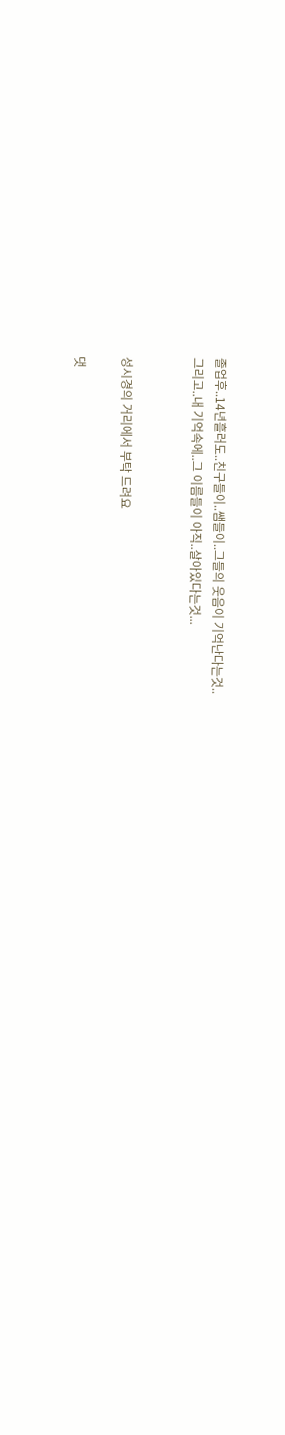졸업후..14년흘러도..친구들이..쌤들이..그들의 웃음이 기억난다는것..
그리고..내 기억속에..그 이름들이 아직..살아있다는것...


성시경의 거리에서 부탁 드려요

댓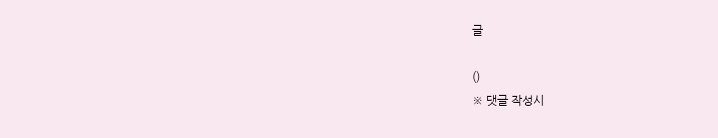글

()
※ 댓글 작성시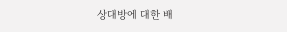상대방에 대한 배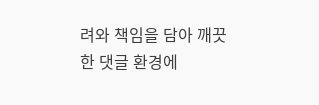려와 책임을 담아 깨끗한 댓글 환경에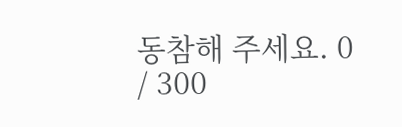동참해 주세요. 0 / 300